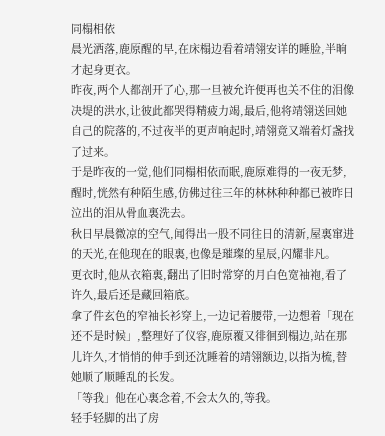同榻相依
晨光洒落,鹿原醒的早,在床榻边看着靖翎安详的睡脸,半晌才起身更衣。
昨夜,两个人都剖开了心,那一旦被允许便再也关不住的泪像决堤的洪水,让彼此都哭得精疲力竭,最后,他将靖翎送回她自己的院落的,不过夜半的更声响起时,靖翎竟又端着灯盏找了过来。
于是昨夜的一觉,他们同榻相依而眠,鹿原难得的一夜无梦,醒时,恍然有种陌生感,仿佛过往三年的林林种种都已被昨日泣出的泪从骨血裏洗去。
秋日早晨微凉的空气,闻得出一股不同往日的清新,屋裏窜进的天光,在他现在的眼裏,也像是璀璨的星辰,闪耀非凡。
更衣时,他从衣箱裏,翻出了旧时常穿的月白色宽袖袍,看了许久,最后还是藏回箱底。
拿了件玄色的窄袖长衫穿上,一边记着腰带,一边想着「现在还不是时候」,整理好了仪容,鹿原覆又徘徊到榻边,站在那儿许久,才悄悄的伸手到还沈睡着的靖翎额边,以指为梳,替她顺了顺睡乱的长发。
「等我」他在心裏念着,不会太久的,等我。
轻手轻脚的出了房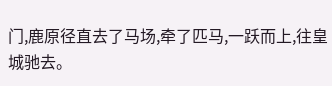门,鹿原径直去了马场,牵了匹马,一跃而上,往皇城驰去。